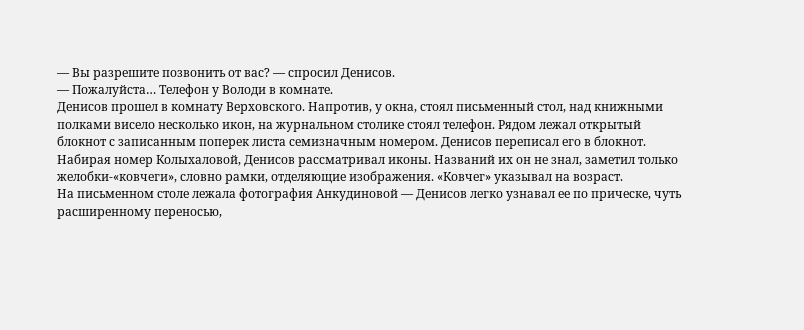— Вы разрешите позвонить от вас? — спросил Денисов.
— Пожалуйста… Телефон у Володи в комнате.
Денисов прошел в комнату Верховского. Напротив, у окна, стоял письменный стол, над книжными полками висело несколько икон, на журнальном столике стоял телефон. Рядом лежал открытый блокнот с записанным поперек листа семизначным номером. Денисов переписал его в блокнот.
Набирая номер Колыхаловой, Денисов рассматривал иконы. Названий их он не знал, заметил только желобки-«ковчеги», словно рамки, отделяющие изображения. «Ковчег» указывал на возраст.
На письменном столе лежала фотография Анкудиновой — Денисов легко узнавал ее по прическе, чуть расширенному переносью,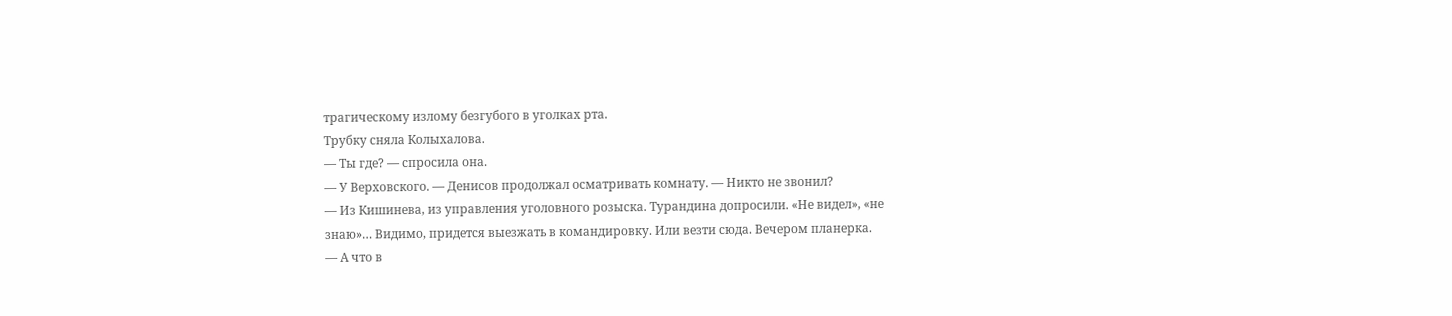трагическому излому безгубого в уголках рта.
Трубку сняла Колыхалова.
— Ты где? — спросила она.
— У Верховского. — Денисов продолжал осматривать комнату. — Никто не звонил?
— Из Кишинева, из управления уголовного розыска. Турандина допросили. «Не видел», «не знаю»… Видимо, придется выезжать в командировку. Или везти сюда. Вечером планерка.
— А что в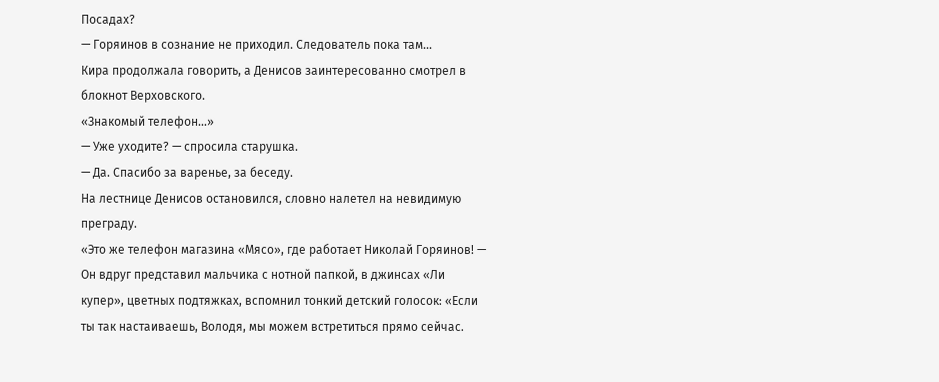Посадах?
— Горяинов в сознание не приходил. Следователь пока там…
Кира продолжала говорить, а Денисов заинтересованно смотрел в блокнот Верховского.
«Знакомый телефон…»
— Уже уходите? — спросила старушка.
— Да. Спасибо за варенье, за беседу.
На лестнице Денисов остановился, словно налетел на невидимую преграду.
«Это же телефон магазина «Мясо», где работает Николай Горяинов! — Он вдруг представил мальчика с нотной папкой, в джинсах «Ли купер», цветных подтяжках, вспомнил тонкий детский голосок: «Если ты так настаиваешь, Володя, мы можем встретиться прямо сейчас.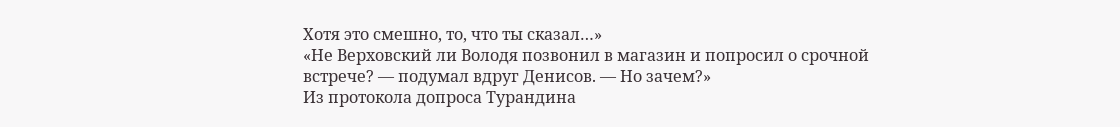Хотя это смешно, то, что ты сказал…»
«Не Верховский ли Володя позвонил в магазин и попросил о срочной встрече? — подумал вдруг Денисов. — Но зачем?»
Из протокола допроса Турандина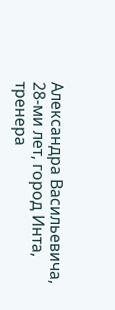Александра Васильевича, 28-ми лет, город Инта, тренера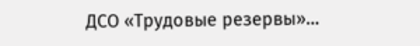ДСО «Трудовые резервы»…